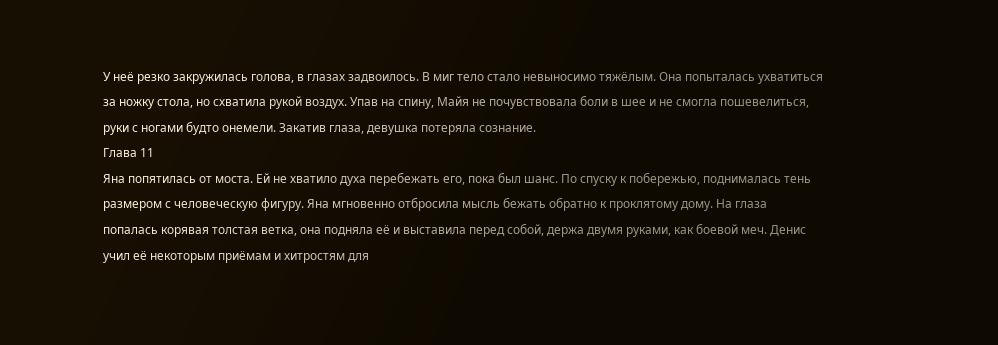У неё резко закружилась голова, в глазах задвоилось. В миг тело стало невыносимо тяжёлым. Она попыталась ухватиться за ножку стола, но схватила рукой воздух. Упав на спину, Майя не почувствовала боли в шее и не смогла пошевелиться, руки с ногами будто онемели. Закатив глаза, девушка потеряла сознание.
Глава 11
Яна попятилась от моста. Ей не хватило духа перебежать его, пока был шанс. По спуску к побережью, поднималась тень размером с человеческую фигуру. Яна мгновенно отбросила мысль бежать обратно к проклятому дому. На глаза попалась корявая толстая ветка, она подняла её и выставила перед собой, держа двумя руками, как боевой меч. Денис учил её некоторым приёмам и хитростям для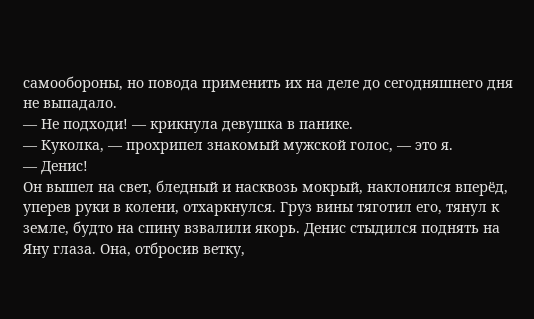самообороны, но повода применить их на деле до сегодняшнего дня не выпадало.
— Не подходи! — крикнула девушка в панике.
— Куколка, — прохрипел знакомый мужской голос, — это я.
— Денис!
Он вышел на свет, бледный и насквозь мокрый, наклонился вперёд, уперев руки в колени, отхаркнулся. Груз вины тяготил его, тянул к земле, будто на спину взвалили якорь. Денис стыдился поднять на Яну глаза. Она, отбросив ветку,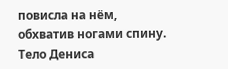повисла на нём, обхватив ногами спину. Тело Дениса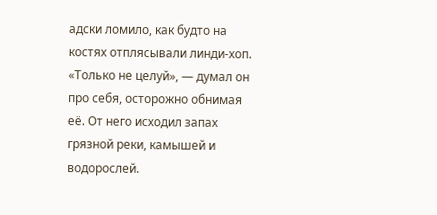адски ломило, как будто на костях отплясывали линди-хоп. «Только не целуй», — думал он про себя, осторожно обнимая её. От него исходил запах грязной реки, камышей и водорослей.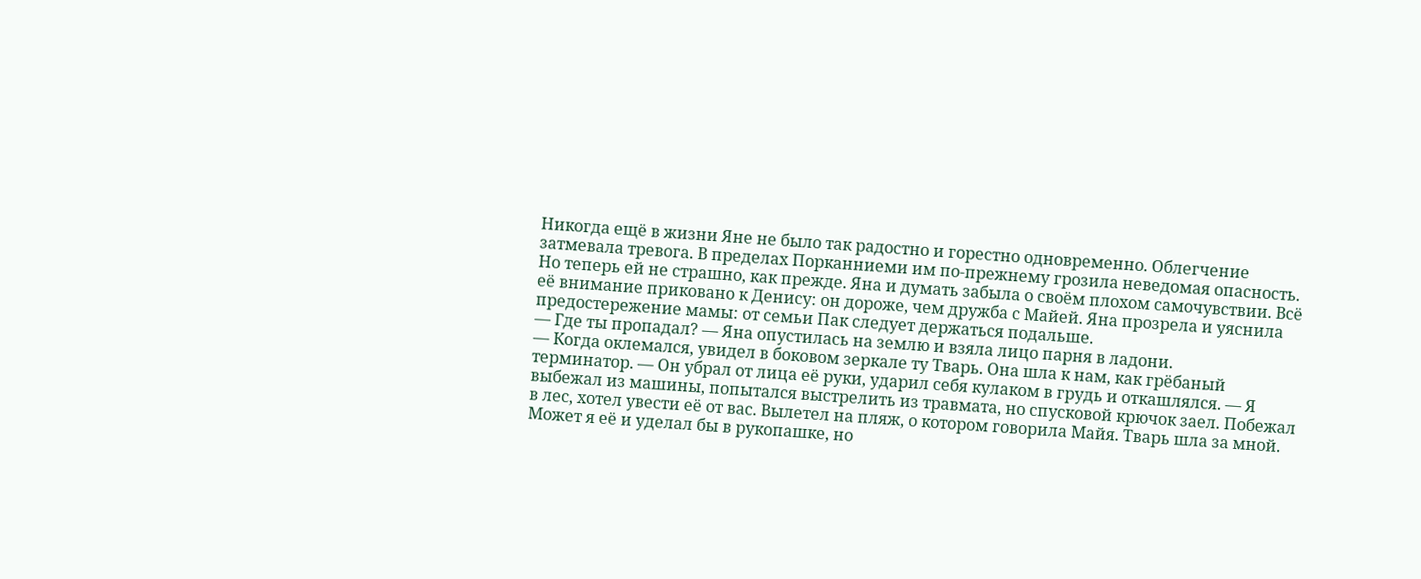Никогда ещё в жизни Яне не было так радостно и горестно одновременно. Облегчение затмевала тревога. В пределах Порканниеми им по-прежнему грозила неведомая опасность. Но теперь ей не страшно, как прежде. Яна и думать забыла о своём плохом самочувствии. Всё её внимание приковано к Денису: он дороже, чем дружба с Майей. Яна прозрела и уяснила предостережение мамы: от семьи Пак следует держаться подальше.
— Где ты пропадал? — Яна опустилась на землю и взяла лицо парня в ладони.
— Когда оклемался, увидел в боковом зеркале ту Тварь. Она шла к нам, как грёбаный терминатор. — Он убрал от лица её руки, ударил себя кулаком в грудь и откашлялся. — Я выбежал из машины, попытался выстрелить из травмата, но спусковой крючок заел. Побежал в лес, хотел увести её от вас. Вылетел на пляж, о котором говорила Майя. Тварь шла за мной. Может я её и уделал бы в рукопашке, но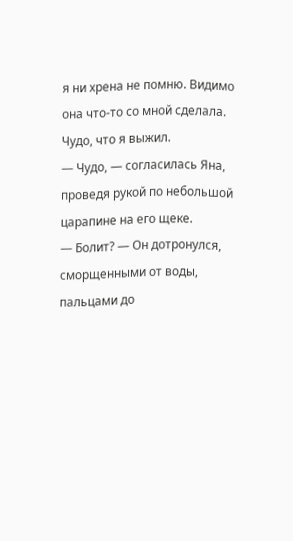я ни хрена не помню. Видимо она что-то со мной сделала. Чудо, что я выжил.
— Чудо, — согласилась Яна, проведя рукой по небольшой царапине на его щеке.
— Болит? — Он дотронулся, сморщенными от воды, пальцами до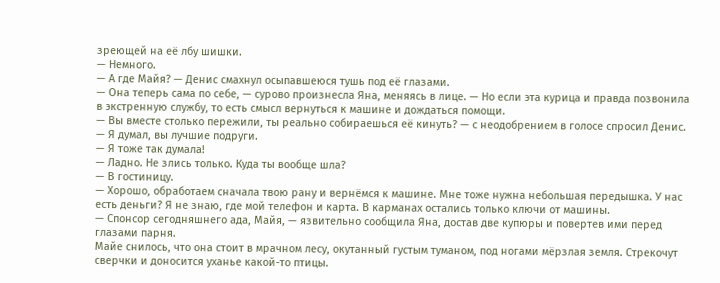зреющей на её лбу шишки.
— Немного.
— А где Майя? — Денис смахнул осыпавшеюся тушь под её глазами.
— Она теперь сама по себе, — сурово произнесла Яна, меняясь в лице. — Но если эта курица и правда позвонила в экстренную службу, то есть смысл вернуться к машине и дождаться помощи.
— Вы вместе столько пережили, ты реально собираешься её кинуть? — с неодобрением в голосе спросил Денис. — Я думал, вы лучшие подруги.
— Я тоже так думала!
— Ладно. Не злись только. Куда ты вообще шла?
— В гостиницу.
— Хорошо, обработаем сначала твою рану и вернёмся к машине. Мне тоже нужна небольшая передышка. У нас есть деньги? Я не знаю, где мой телефон и карта. В карманах остались только ключи от машины.
— Спонсор сегодняшнего ада, Майя, — язвительно сообщила Яна, достав две купюры и повертев ими перед глазами парня.
Майе снилось, что она стоит в мрачном лесу, окутанный густым туманом, под ногами мёрзлая земля. Стрекочут сверчки и доносится уханье какой-то птицы.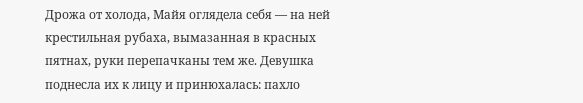Дрожа от холода, Майя оглядела себя — на ней крестильная рубаха, вымазанная в красных пятнах, руки перепачканы тем же. Девушка поднесла их к лицу и принюхалась: пахло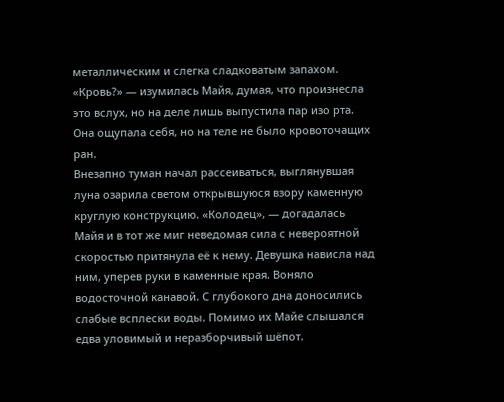металлическим и слегка сладковатым запахом. «Кровь?» — изумилась Майя, думая, что произнесла это вслух, но на деле лишь выпустила пар изо рта. Она ощупала себя, но на теле не было кровоточащих ран.
Внезапно туман начал рассеиваться, выглянувшая луна озарила светом открывшуюся взору каменную круглую конструкцию. «Колодец», — догадалась Майя и в тот же миг неведомая сила с невероятной скоростью притянула её к нему. Девушка нависла над ним, уперев руки в каменные края. Воняло водосточной канавой. С глубокого дна доносились слабые всплески воды. Помимо их Майе слышался едва уловимый и неразборчивый шёпот.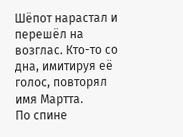Шёпот нарастал и перешёл на возглас. Кто-то со дна, имитируя её голос, повторял имя Мартта.
По спине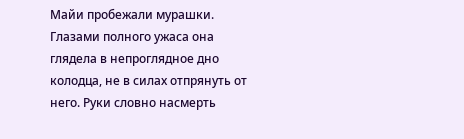Майи пробежали мурашки. Глазами полного ужаса она глядела в непроглядное дно колодца, не в силах отпрянуть от него. Руки словно насмерть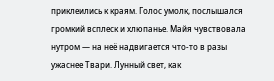приклеились к краям. Голос умолк, послышался громкий всплеск и хлюпанье. Майя чувствовала нутром — на неё надвигается что-то в разы ужаснее Твари. Лунный свет, как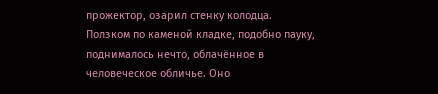прожектор, озарил стенку колодца. Ползком по каменой кладке, подобно пауку, поднималось нечто, облачённое в человеческое обличье. Оно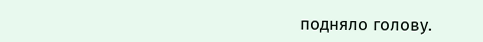подняло голову.